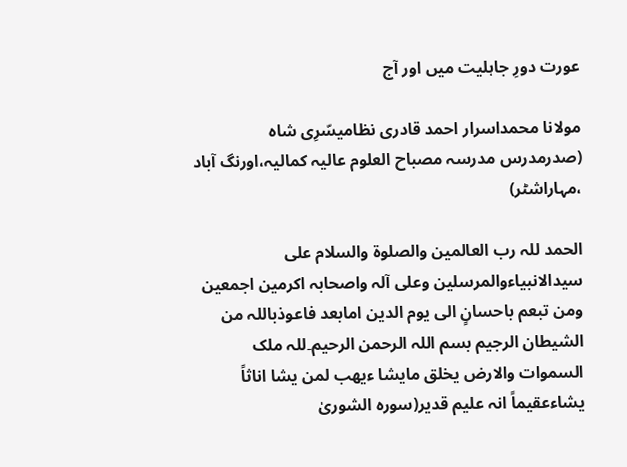عورت دورِ جاہلیت میں اور آج

مولانا محمداسرار احمد قادری نظامیسّرِی شاہ
(صدرمدرس مدرسہ مصباح العلوم عالیہ کمالیہ،اورنگ آباد ،مہاراشٹر)

الحمد للہ رب العالمین والصلوة والسلام علی سیدالانبیاءوالمرسلین وعلی آلہ واصحابہ اکرمین اجمعین ومن تبعم باحسانٍ الی یوم الدین امابعد فاعوذباللہ من الشیطان الرجیم بسم اللہ الرحمن الرحیم۔للہ ملک السموات والارض یخلق مایشا ءیھب لمن یشا اناثاً یشاءعقیماً انہ علیم قدیر(سورہ الشوریٰ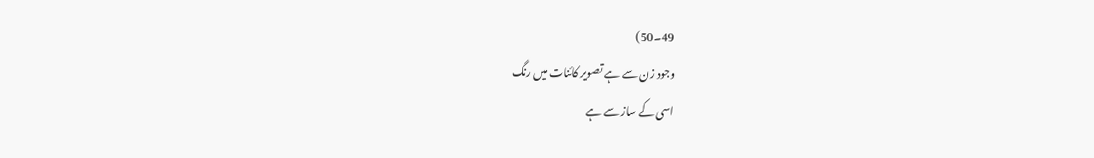49۔50)
وجود زن سے ہے تصویر کائنات میں رنگ
اسی کے ساز سے ہے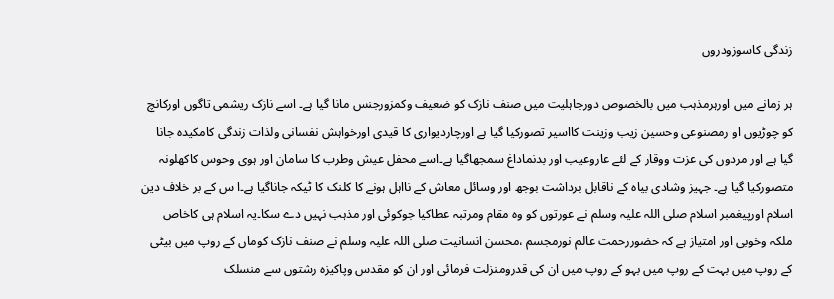زندگی کاسوزودروں

ہر زمانے میں اورہرمذہب میں بالخصوص دورجاہلیت میں صنف نازک کو ضعیف وکمزورجنس مانا گیا ہے۔ اسے نازک ریشمی تاگوں اورکانچ کو چوڑیوں او رمصنوعی وحسین زیب وزینت کااسیر تصورکیا گیا ہے اورچاردیواری کا قیدی اورخواہش نفسانی ولذات زندگی کامکیدہ جانا گیا ہے اور مردوں کی عزت ووقار کے لئے عاروعیب اور بدنماداغ سمجھاگیا ہے۔اسے محفل عیش وطرب کا سامان اور ہوی وحوس کاکھلونہ متصورکیا گیا ہے۔ جہیز وشادی بیاہ کے ناقابل برداشت بوجھ اور وسائل معاش کے نااہل ہونے کا کلنک کا ٹیکہ جاناگیا ہے۔ا س کے بر خلاف دین اسلام اورپیغمبر اسلام صلی اللہ علیہ وسلم نے عورتوں کو وہ مقام ومرتبہ عطاکیا جوکوئی اور مذہب نہیں دے سکا۔یہ اسلام ہی کاخاص ملکہ وخوبی اور امتیاز ہے کہ حضوررحمت عالم نورمجسم ،محسن انسانیت صلی اللہ علیہ وسلم نے صنف نازک کوماں کے روپ میں بیٹی کے روپ میں بہت کے روپ میں بہو کے روپ میں ان کی قدرومنزلت فرمائی اور ان کو مقدس وپاکیزہ رشتوں سے منسلک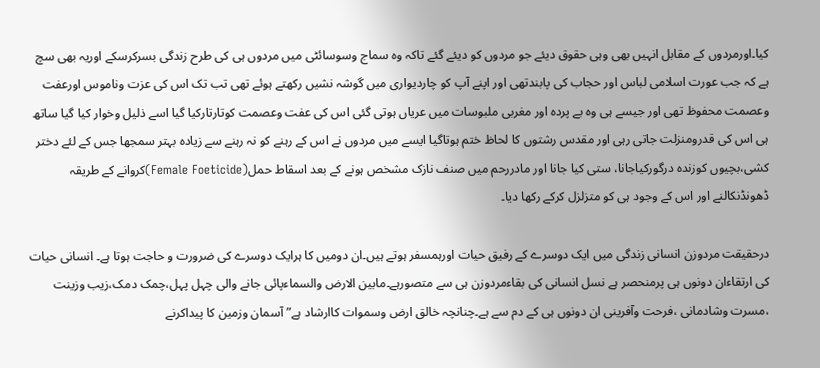کیا۔اورمردوں کے مقابل انہیں بھی وہی حقوق دیئے جو مردوں کو دیئے گئے تاکہ وہ سماج وسوسائٹی میں مردوں ہی کی طرح زندگی بسرکرسکے اوریہ بھی سچ ہے کہ جب عورت اسلامی لباس اور حجاب کی پابندتھی اور اپنے آپ کو چاردیواری میں گوشہ نشیں رکھتے ہوئے تھی تب تک اس کی عزت وناموس اورعفت وعصمت محفوظ تھی اور جیسے ہی وہ بے پردہ اور مغربی ملبوسات میں عریاں ہوتی گئی اس کی عفت وعصمت کوتارتارکیا گیا اسے ذلیل وخوار کیا گیا ساتھ ہی اس کی قدرومنزلت جاتی رہی اور مقدس رشتوں کا لحاظ ختم ہوتاگیا ایسے میں مردوں نے اس کے رہنے کو نہ رہنے سے زیادہ بہتر سمجھا جس کے لئے دختر کشی،بچیوں کوزندہ درگورکیاجانا، ستی کیا جانا اور مادررحم میں صنف نازک مشخص ہونے کے بعد اسقاط حمل(Female Foeticide)کروانے کے طریقہ ڈھونڈنکالنے اور اس کے وجود ہی کو متزلزل کرکے رکھا دیا۔

درحقیقت مردوزن انسانی زندگی میں ایک دوسرے کے رفیق حیات اورہمسفر ہوتے ہیں۔ان دومیں کا ہرایک دوسرے کی ضرورت و حاجت ہوتا ہے۔ انسانی حیات کی ارتقاءان دونوں ہی پرمنحصر ہے نسل انسانی کی بقاءمردوزن ہی سے متصورہے۔مابین الارض والسماءپائی جانے والی چہل پہل،چمک دمک،زیب وزینت ،مسرت وشادمانی ،فرحت وآفرینی ان دونوں ہی کے دم سے ہے۔چنانچہ خالق ارض وسموات کاارشاد ہے”آسمان وزمین کا پیداکرنے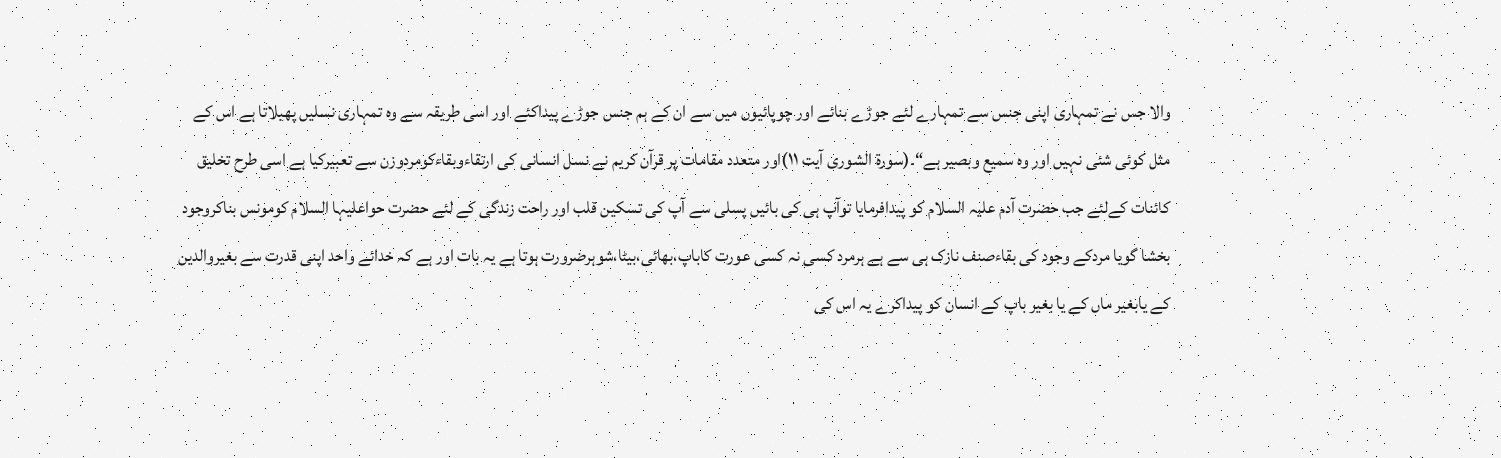والا جس نے تمہاری اپنی جنس سے تمہارے لئے جوڑے بنائے اور چوپائیوں میں سے ان کے ہم جنس جوڑے پیداکئے اور اسی طریقہ سے وہ تمہاری نسلیں پھیلاتا ہے اس کے مثل کوئی شئی نہیں اور وہ سمیع وبصیر ہے“۔(سورة الشوری آیت ۱۱)اور متعدد مقامات پر قرآن کریم نے نسل انسانی کی ارتقاءوبقاءکومردوزن سے تعبیرکیا ہے اسی طرح تخلیق کائنات کےلئے جب حضرت آدم علیہ السلام کو پیدافرمایا توآپ ہی کی بائیں پسلی سے آپ کی تسکین قلب اور راحت زندگی کے لئے حضرت حواعلیہا السلام کومونس بناکروجود بخشا گویا مردکے وجود کی بقاءصنف نازک ہی سے ہے ہرمرد کسی نہ کسی عورت کاباپ،بھائی،بیٹا،شوہرضرورت ہوتا ہے یہ بات اور ہے کہ خدائے واحد اپنی قدرت سے بغیروالدین کے یابغیر ماں کے یا بغیر باپ کے انسان کو پیداکرے یہ اس کی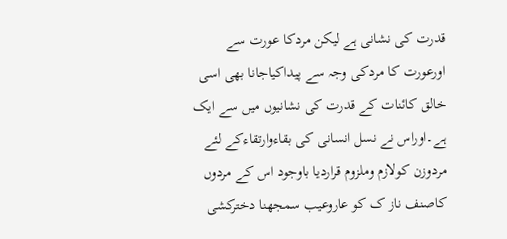قدرت کی نشانی ہے لیکن مردکا عورت سے اورعورت کا مردکی وجہ سے پیداکیاجانا بھی اسی خالق کائنات کے قدرت کی نشانیوں میں سے ایک ہے۔اوراس نے نسل انسانی کی بقاءوارتقاءکے لئے مردوزن کولازم وملزوم قراردیا باوجود اس کے مردوں کاصنف ناز ک کو عاروعیب سمجھنا دخترکشی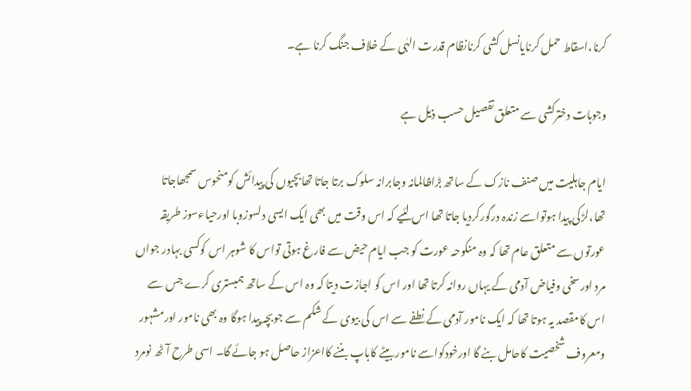کرنا،اسقاط حمل کرنایانسل کشی کرنانظام قدرت الہٰی کے خلاف جنگ کرنا ہے۔

وجوہات دخترکشی سے متعلق تفصیل حسب ذیل ہے

ایام جاہلیت میں صنف نازک کے ساتھ بڑاظالمانہ وجابرانہ سلوک برتا جاتا تھابچیوں کی پیدائش کومنحوس سمجھاجاتا تھا،لڑکی پیدا ہوتواسے زندہ درگورکردیا جاتا تھا اس لئیے کہ اس وقت میں بھی ایک ایسی دلسوزوبا اورحیاءسوز طریقہ عورتوں سے متعلق عام تھا کہ وہ منکوحہ عورت کو جب ایام حیض سے فارغ ہوتی تواس کا شوہر اس کوکسی بہادر جواں مرد اورسخی وفیاض آدمی کے یہاں روانہ کرتا تھا اور اس کو اجازت دیتا کہ وہ اس کے ساتھ ہمبستری کرے جس سے اس کامقصد یہ ہوتا تھا کہ ایک نامور آدمی کے نطفے سے اس کی بیوی کے شکم سے جوبچہ پیدا ہوگا وہ بھی نامور اورمشہور ومعروف شخصیت کاحامل بنے گا اورخودکواسے نامور بیٹے کاباپ بننے کااعزاز حاصل ہو جائے گا۔ اسی طرح آٹھ نومرد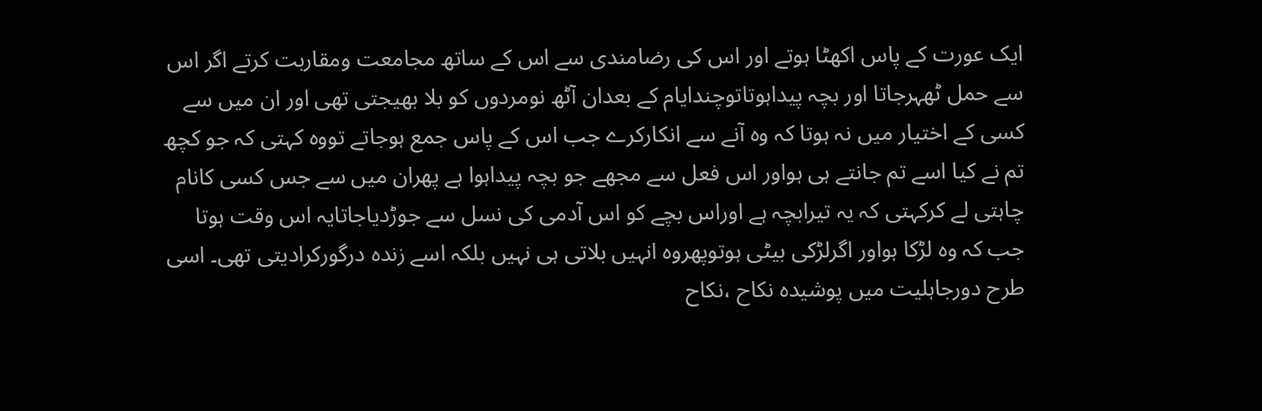ایک عورت کے پاس اکھٹا ہوتے اور اس کی رضامندی سے اس کے ساتھ مجامعت ومقاربت کرتے اگر اس سے حمل ٹھہرجاتا اور بچہ پیداہوتاتوچندایام کے بعدان آٹھ نومردوں کو بلا بھیجتی تھی اور ان میں سے کسی کے اختیار میں نہ ہوتا کہ وہ آنے سے انکارکرے جب اس کے پاس جمع ہوجاتے تووہ کہتی کہ جو کچھ تم نے کیا اسے تم جانتے ہی ہواور اس فعل سے مجھے جو بچہ پیداہوا ہے پھران میں سے جس کسی کانام چاہتی لے کرکہتی کہ یہ تیرابچہ ہے اوراس بچے کو اس آدمی کی نسل سے جوڑدیاجاتایہ اس وقت ہوتا جب کہ وہ لڑکا ہواور اگرلڑکی بیٹی ہوتوپھروہ انہیں بلاتی ہی نہیں بلکہ اسے زندہ درگورکرادیتی تھی۔ اسی طرح دورجاہلیت میں پوشیدہ نکاح ،نکاح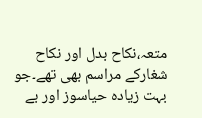متعہ،نکاح بدل اور نکاح شغارکے مراسم بھی تھے۔جو بہت زیادہ حیاسوز اور بے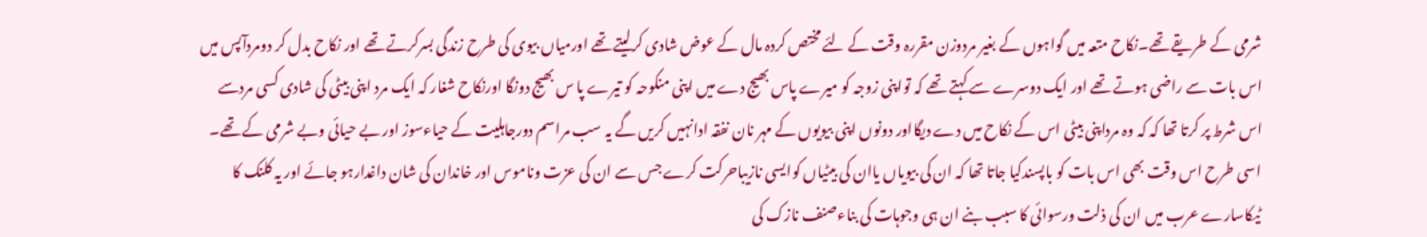شرمی کے طریقے تھے۔نکاح متعہ میں گواہوں کے بغیر مردوزن مقررہ وقت کے لئے مختص کردہ مال کے عوض شادی کرلیتے تھے اورمیاں بیوی کی طرح زندگی بسرکرتے تھے اور نکاح بدل کر دومردآپس میں اس بات سے راضی ہوتے تھے اور ایک دوسرے سے کہتے تھے کہ تواپنی زوجہ کو میرے پاس بھیج دے میں اپنی منکوحہ کو تیرے پا س بھیج دونگا اورنکاح شغار کہ ایک مرد اپنی بیٹی کی شادی کسی مردسے اس شرط پر کرتا تھا کہ کہ وہ مرداپنی بیٹی اس کے نکاح میں دے دیگااور دونوں اپنی بیویوں کے مہر نان نفقہ ادانہیں کریں گے یہ سب مراسم دورجاہلیت کے حیاءسوز اور بے حیائی وبے شرمی کے تھے۔ اسی طرح اس وقت بھی اس بات کو باپسندکیا جاتا تھا کہ ان کی بیویاں یاان کی بیٹیاں کوایسی نازیباحرکت کرے جس سے ان کی عزت وناموس اور خاندان کی شان داغدارہو جائے اور یہ کلنک کا ٹیکاسارے عرب میں ان کی ذلت ورسوائی کا سبب بنے ان ہی وجوہات کی بناءصنف نازک کی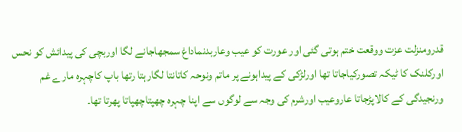قدرومنزلت عزت ووقعت ختم ہوتی گئی اور عورت کو عیب وعاربدنماداغ سمجھاجانے لگا اوربچی کی پیدائش کو نحس اورکلنک کا ٹیکہ تصورکیاجاتا تھا اورلڑکی کے پیداہونے پر ماتم ونوحہ کاتانتا لگارہتا رتھا باپ کاچہرہ مارے غم ورنجیدگی کے کالاپڑجاتا عاروعیب اورشرم کی وجہ سے لوگوں سے اپنا چہرہ چھپتاچھپاتا پھرتا تھا۔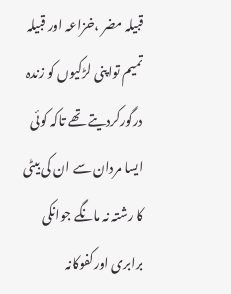قبیلہ مضر ،خزاعہ اور قبیلہ تمیم تواپنی لڑکیوں کو زندہ درگورکردیتے تھے تاکہ کوئی ایسا مردان سے ان کی بیٹی کا رشتہ نہ مانگے جوانکی برابری اورکفوکانہ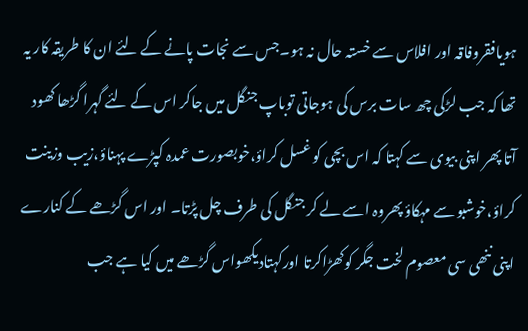ہویافقروفاقہ اور افلاس سے خستہ حال نہ ہو۔جس سے نجات پانے کے لئے ان کا طریقہ کار یہ تھا کہ جب لڑکی چھ سات برس کی ہوجاتی توباپ جنگل میں جاکر اس کے لئے گہرا گڑھا کھود آتا پھر اپنی بیوی سے کہتا کہ اس بچی کو غسل کراؤ،خوبصورت عمدہ کپڑے پہناؤ،زیب وزینت کراؤ،خوشبو سے مہکاؤ پھروہ اسے لے کر جنگل کی طرف چل پڑتا۔ اور اس گڑھے کے کنارے اپنی ننھی سی معصوم لخت جگر کوکھڑاکرتا اورکہتادیکھواس گڑھے میں کیا ہے جب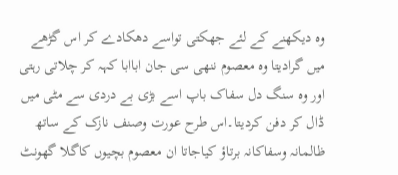وہ دیکھنے کے لئے جھکتی تواسے دھکادے کر اس گڑھے میں گرادیتا وہ معصوم ننھی سی جان اباابا کہہ کر چلاتی رہتی اور وہ سنگ دل سفاک باپ اسے بڑی بے دردی سے مٹی میں ڈال کر دفن کردیتا۔اس طرح عورت وصنف نازک کے ساتھ ظالمانہ وسفاکانہ برتاؤ کیاجاتا ان معصوم بچیوں کاگلا گھونٹ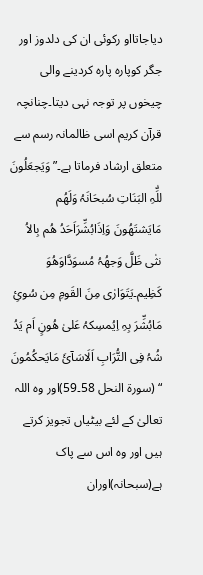دیاجاتااو رکوئی ان کی دلدوز اور جگر کوپارہ پارہ کردینے والی چیخوں پر توجہ نہی دیتا۔چنانچہ قرآن کریم اسی ظالمانہ رسم سے متعلق ارشاد فرماتا ہے۔”وَیَجعَلُونَ للِّٰہِ البَنَاتِ سُبحَانَہُ وَلَھُم مَایَشتَھُونَ وَاِذَابُشِّرَاَحَدُ ھُم بِالاُ نثٰی ظَلَّ وَجھُہُ مُسوَدَّاوَھُوَ کَظِیم۔یَتَوَارٰی مِنَ القَومِ مِن سُوئِ مَابُشِّرَ بِہِ اِیُمسِکہُ عَلیٰ ھُونٍ اَم یَدُ شُہُ فِی التُّرَابِ اَلَاسَآئَ مَایَحکُمُونَ “ (سورة النحل 58۔59)اور وہ اللہ تعالیٰ کے لئے بیٹیاں تجویز کرتے ہیں اور وہ اس سے پاک ہے(سبحانہ)اوران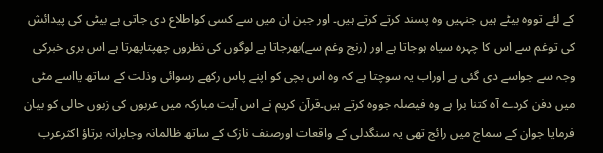کے لئے تووہ بیٹے ہیں جنہیں وہ پسند کرتے کرتے ہیں۔ اور جبن ان میں سے کسی کواطلاع دی جاتی ہے بیٹی کی پیدائش کی توغم سے اس کا چہرہ سیاہ ہوجاتا ہے اور (رنج وغم سے)بھرجاتا ہے لوگوں کی نظروں چھپتاپھرتا ہے اس بری خبرکی وجہ سے جواسے دی گئی ہے اوراب یہ سوچتا ہے کہ وہ اس بچی کو اپنے پاس رکھے رسوائی وذلت کے ساتھ یااسے مٹی میں دفن کردے آہ کتنا برا ہے وہ فیصلہ جووہ کرتے ہیں۔قرآن کریم نے اس آیت مبارکہ میں عربوں کی زبوں حالی کو بیان فرمایا جوان کے سماج میں رائج تھی یہ سنگدلی کے واقعات اورصنف نازک کے ساتھ ظالمانہ وجابرانہ برتاؤ اکثرعرب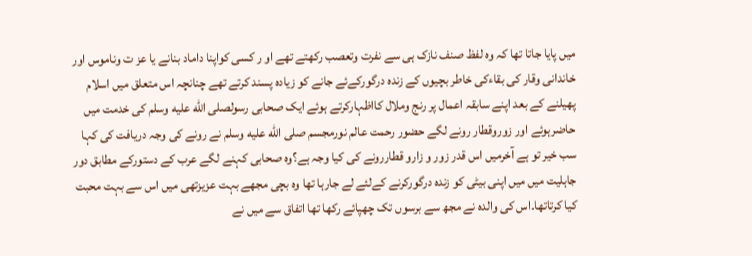میں پایا جاتا تھا کہ وہ لفظ صنف نازک ہی سے نفرت وتعصب رکھتے تھے او ر کسی کواپنا داماد بنانے یا عز ت وناموس اور خاندانی وقار کی بقاءکی خاطر بچیوں کے زندہ درگورکےئے جانے کو زیادہ پسند کرتے تھے چنانچہ اس متعلق میں اسلام پھیلنے کے بعد اپنے سابقہ اعمال پر رنج وملال کااظہارکرتے ہوئے ایک صحابی رسولصلى الله عليه وسلم کی خدمت میں حاضرہوئے اور زوروقطار رونے لگے حضور رحمت عالم نورمجسم صلى الله عليه وسلم نے رونے کی وجہ دریافت کی کہا سب خیر تو ہے آخرمیں اس قدر زور و زارو قطاررونے کی کیا وجہ ہے؟وہ صحابی کہنے لگے عرب کے دستورکے مطابق دور جاہلیت میں میں اپنی بیٹی کو زندہ درگورکرنے کےلئے لے جارہا تھا وہ بچی مجھے بہت عزیزتھی میں اس سے بہت محبت کیا کرتاتھا۔اس کی والدہ نے مجھ سے برسوں تک چھپائے رکھا تھا اتفاق سے میں نے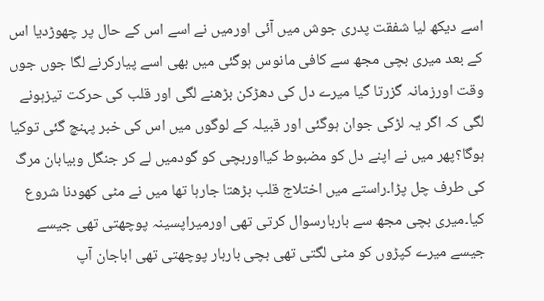اسے دیکھ لیا شفقت پدری جوش میں آئی اورمیں نے اسے اس کے حال پر چھوڑدیا اس کے بعد میری بچی مجھ سے کافی مانوس ہوگئی میں بھی اسے پیارکرنے لگا جوں جوں وقت اورزمانہ گزرتا گیا میرے دل کی دھڑکن بڑھنے لگی اور قلب کی حرکت تیزہونے لگی کہ اگر یہ لڑکی جوان ہوگئی اور قبیلہ کے لوگوں میں اس کی خبر پہنچ گئی توکیا ہوگا؟پھر میں نے اپنے دل کو مضبوط کیااوربچی کو گودمیں لے کر جنگل وبیابان مرگ کی طرف چل پڑا۔راستے میں اختلاج قلب بڑھتا جارہا تھا میں نے مٹی کھودنا شروع کیا۔میری بچی مجھ سے باربارسوال کرتی تھی اورمیراپسینہ پوچھتی تھی جیسے جیسے میرے کپڑوں کو مٹی لگتی تھی بچی باربار پوچھتی تھی اباجان آپ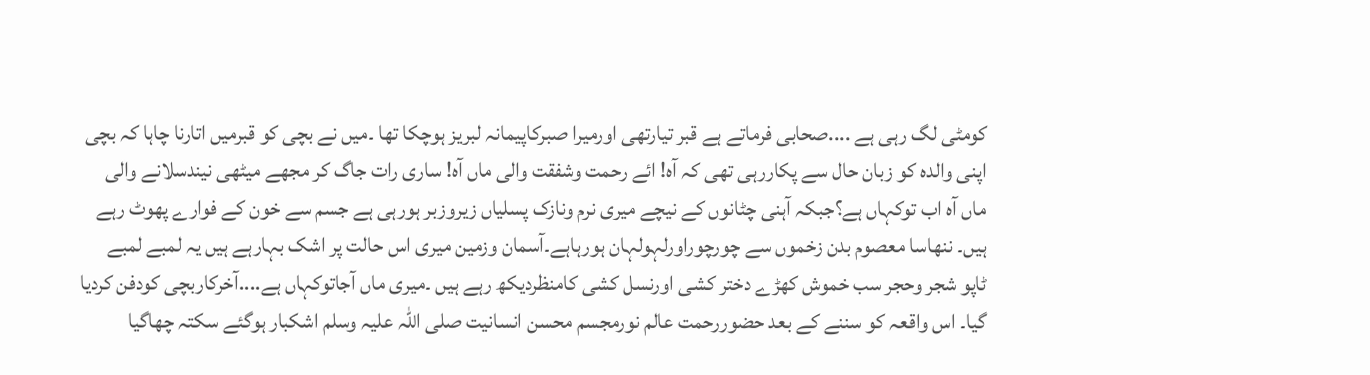کومٹی لگ رہی ہے ....صحابی فرماتے ہے قبر تیارتھی اورمیرا صبرکاپیمانہ لبریز ہوچکا تھا ۔میں نے بچی کو قبرمیں اتارنا چاہا کہ بچی اپنی والدہ کو زبان حال سے پکاررہی تھی کہ آہ! ائے رحمت وشفقت والی ماں آہ! ساری رات جاگ کر مجھے میٹھی نیندسلانے والی ماں آہ اب توکہاں ہے؟جبکہ آہنی چٹانوں کے نیچے میری نرم ونازک پسلیاں زیروزبر ہورہی ہے جسم سے خون کے فوارے پھوٹ رہے ہیں۔ ننھاسا معصوم بدن زخموں سے چورچوراورلہولہان ہورہاہے۔آسمان وزمین میری اس حالت پر اشک بہارہے ہیں یہ لمبے لمبے ٹاپو شجر وحجر سب خموش کھڑے دختر کشی اورنسل کشی کامنظردیکھ رہے ہیں ۔میری ماں آجاتوکہاں ہے....آخرکاربچی کودفن کردیا گیا۔ اس واقعہ کو سننے کے بعد حضوررحمت عالم نورمجسم محسن انسانیت صلی اللہ علیہ وسلم اشکبار ہوگئے سکتہ چھاگیا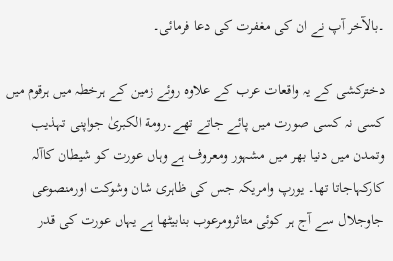۔بالآخر آپ نے ان کی مغفرت کی دعا فرمائی۔

دخترکشی کے یہ واقعات عرب کے علاوہ روئے زمین کے ہرخطہ میں ہرقوم میں کسی نہ کسی صورت میں پائے جاتے تھے۔رومة الکبریٰ جواپنی تہذیب وتمدن میں دنیا بھر میں مشہور ومعروف ہے وہاں عورت کو شیطان کاآلہ کارکہاجاتا تھا۔ یورپ وامریکہ جس کی ظاہری شان وشوکت اورمنصوعی جاوجلال سے آج ہر کوئی متاثرومرعوب بنابیٹھا ہے یہاں عورت کی قدر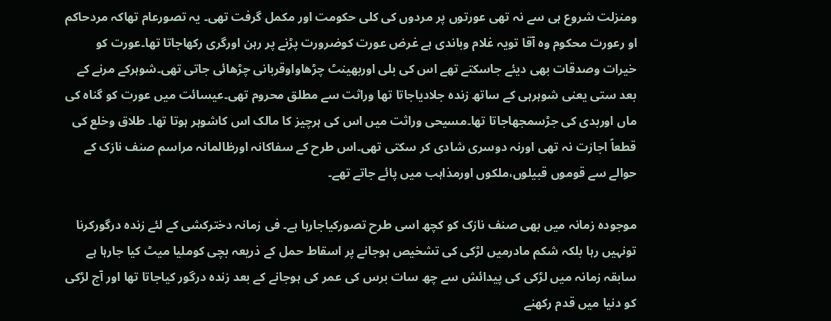ومنزلت شروع ہی سے نہ تھی عورتوں پر مردوں کی کلی حکومت اور مکمل گرفت تھی۔ یہ تصورعام تھاکہ مردحاکم او رعورت محکوم وہ آقا تویہ غلام وباندی ہے غرض عورت کوضرورت پڑنے پر رہن اورگری رکھاجاتا تھا۔عورت کو خیرات وصدقات بھی دیئے جاسکتے تھے اس کی بلی اوربھینٹ چڑھاواوقربانی چڑھائی جاتی تھی۔شوہرکے مرنے کے بعد ستی یعنی شوہرہی کے ساتھ زندہ جلادیاجاتا تھا وراثت سے مطلق محروم تھی۔عیسائت میں عورت کو گناہ کی ماں اوربدی کی جڑسمجھاجاتا تھا۔مسیحی وراثت میں اس کی ہرچیز کا مالک اس کاشوہر ہوتا تھا۔ طلاق وخلع کی قطعاً اجازت نہ تھی اورنہ دوسری شادی کر سکتی تھی۔اس طرح کے سفاکانہ اورظالمانہ مراسم صنف نازک کے حوالے سے قوموں قبیلوں،ملکوں اورمذاہب میں پائے جاتے تھے۔

موجودہ زمانہ میں بھی صنف نازک کو کچھ اسی طرح تصورکیاجارہا ہے۔ فی زمانہ دخترکشی کے لئے زندہ درگورکرنا تونہیں رہا بلکہ شکم مادرمیں لڑکی کی تشخیص ہوجانے پر اسقاط حمل کے ذریعہ بچی کوملیا میٹ کیا جارہا ہے سابقہ زمانہ میں لڑکی کی پیدائش سے چھ سات برس کی عمر کی ہوجانے کے بعد زندہ درگور کیاجاتا تھا اور آج لڑکی کو دنیا میں قدم رکھنے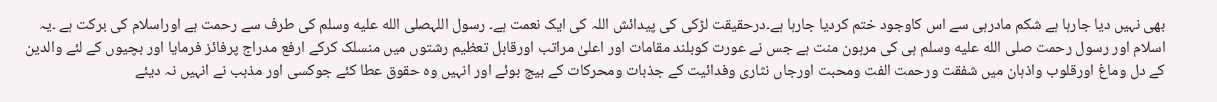بھی نہیں دیا جارہا ہے شکم مادرہی سے اس کاوجود ختم کردیا جارہا ہے۔درحقیقت لڑکی کی پیدائش اللہ کی ایک نعمت ہے۔ رسول اللہصلى الله عليه وسلم کی طرف سے رحمت ہے اوراسلام کی برکت ہے ۔یہ اسلام اور رسول رحمت صلى الله عليه وسلم ہی کی مرہون منت ہے جس نے عورت کوبلند مقامات اور اعلیٰ مراتب اورقابل تعظیم رشتوں میں منسلک کرکے ارفع مدراج پرفائز فرمایا اور بچیوں کے لئے والدین کے دل وماغ اورقلوب واذہان میں شفقت ورحمت الفت ومحبت اورجاں نثاری وفدائیت کے جذبات ومحرکات کے بیج بوئے اور انہیں وہ حقوق عطا کئے جوکسی اور مذہب نے انہیں نہ دیئے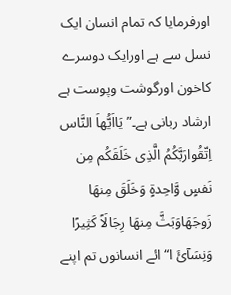اورفرمایا کہ تمام انسان ایک نسل سے ہے اورایک دوسرے کاخون اورگوشت وپوست ہے ارشاد ربانی ہے۔” یَااَیُّھاَ النَّاس اِتّقُوارَبَّکُمُ الَّذِی خَلَقَکُم مِن نَفسٍ وَّاحِدةٍ وَخَلَقَ مِنھَا زَوجَھَاوَبَثَّ مِنھَا رِجَالَاً کَثِیرًا وَنِسَآئَ ا“ائے انسانوں تم اپنے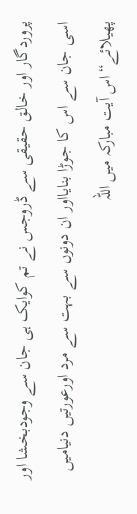پروردگار اور خالق حقیقی سے ڈروجس نے تم کوایک ہی جان سے وجودبخشا اور اسی جان سے اس کا جوڑا بنایااور ان دونوں سے بہت سے مرد اورعورتیں دنیامیں پھیلائے“اس آیت مبارکہ میں اللہ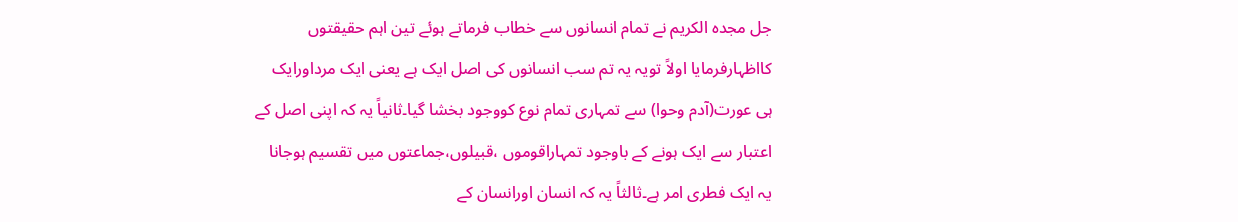جل مجدہ الکریم نے تمام انسانوں سے خطاب فرماتے ہوئے تین اہم حقیقتوں کااظہارفرمایا اولاً تویہ یہ تم سب انسانوں کی اصل ایک ہے یعنی ایک مرداورایک ہی عورت(آدم وحوا) سے تمہاری تمام نوع کووجود بخشا گیا۔ثانیاً یہ کہ اپنی اصل کے اعتبار سے ایک ہونے کے باوجود تمہاراقوموں ،قبیلوں،جماعتوں میں تقسیم ہوجانا یہ ایک فطری امر ہے۔ثالثاً یہ کہ انسان اورانسان کے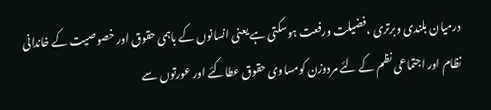درمیان بلندی وبرتری ،فضیلت ورفعت ہوسکتی ہے یعنی انسانوں کے باہمی حقوق اور خصوصیت کے خاندانی نظام اور اجتماعی نظم کے لئے مردوزن کومساوی حقوق عطاکئے اور عورتوں سے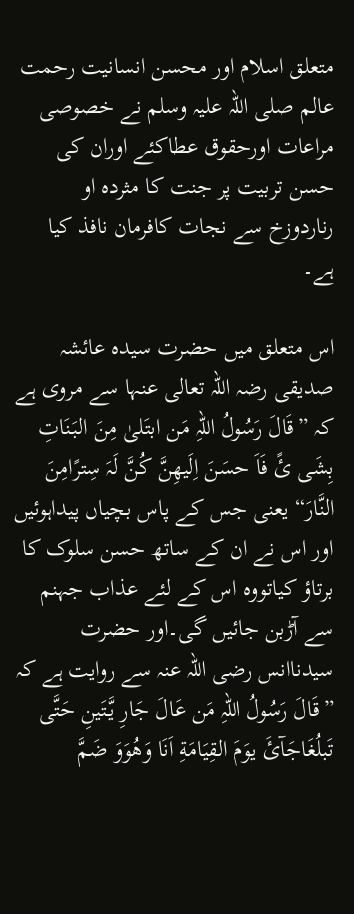متعلق اسلام اور محسن انسانیت رحمت عالم صلی اللہ علیہ وسلم نے خصوصی مراعات اورحقوق عطاکئے اوران کی حسن تربیت پر جنت کا مثردہ او رناردوزخ سے نجات کافرمان نافذ کیا ہے۔

اس متعلق میں حضرت سیدہ عائشہ صدیقی رضہ اللہ تعالی عنہا سے مروی ہے کہ ”قَالَ رَسُولُ اللہِ مَن ابتَلیٰ مِنَ البَنَاتِ بِشَی ئً فَاَ حسَنَ اِلَیھِنَّ کُنَّ لَہَ سِترًامِنَ النَّارَ“ یعنی جس کے پاس بچیاں پیداہوئیں اور اس نے ان کے ساتھ حسن سلوک کا برتاؤ کیاتووہ اس کے لئے عذاب جہنم سے آڑبن جائیں گی۔اور حضرت سیدناانس رضی اللہ عنہ سے روایت ہے کہ ”قَالَ رَسُولُ اللہِ مَن عَالَ جَارِ یَّتَینِ حَتَّی تَبلُغَاجَآئَ یوَمَ القِیَامَةِ اَنَا وَھُوَوَ ضَمَّ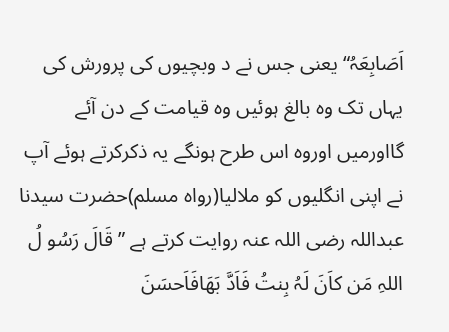اَصَابِعَہُ“یعنی جس نے د وبچیوں کی پرورش کی یہاں تک وہ بالغ ہوئیں وہ قیامت کے دن آئے گااورمیں اوروہ اس طرح ہونگے یہ ذکرکرتے ہوئے آپ نے اپنی انگلیوں کو ملالیا(رواہ مسلم)حضرت سیدنا عبداللہ رضی اللہ عنہ روایت کرتے ہے ”قَالَ رَسُو لُ اللہِ مَن کاَنَ لَہُ بِنتُ فَاَدَّ بَھَافَاَحسَنَ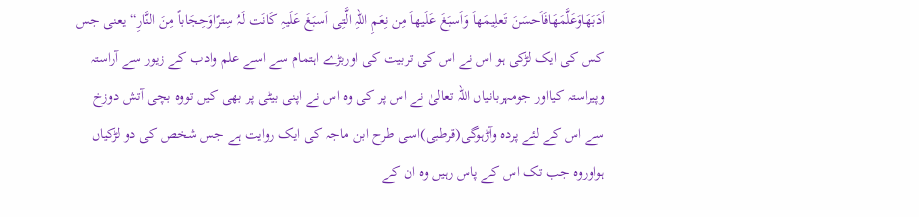اَدَبَھَاوَعَلَّمَھَافَاَحسَنَ تَعلِیمَھاَ وَاَسبَغَ عَلَیھاَ مِن نِعَمِ اللہِ الَّتِی اَسبَغَ عَلَیہِ کَانَت لَہُ سِترًاوَحِجَاباً مِنَ النَّارِ“ یعنی جس کس کی ایک لڑکی ہو اس نے اس کی تربیت کی اوربڑے اہتمام سے اسے علم وادب کے زیور سے آراستہ وپیراستہ کیااور جومہربانیاں اللہ تعالیٰ نے اس پر کی وہ اس نے اپنی بیٹی پر بھی کیں تووہ بچی آتش دوزخ سے اس کے لئے پردہ وآڑہوگی(قرطبی)اسی طرح ابن ماجہ کی ایک روایت ہے جس شخص کی دو لڑکیاں ہواوروہ جب تک اس کے پاس رہیں وہ ان کے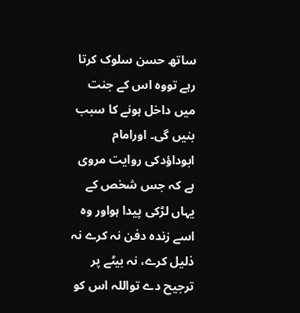ساتھ حسن سلوک کرتا رہے تووہ اس کے جنت میں داخل ہونے کا سبب بنیں گی۔ اورامام ابوداؤدکی روایت مروی ہے کہ جس شخص کے یہاں لڑکی پیدا ہواور وہ اسے زندہ دفن نہ کرے نہ ذلیل کرے، نہ بیٹے پر ترجیح دے تواللہ اس کو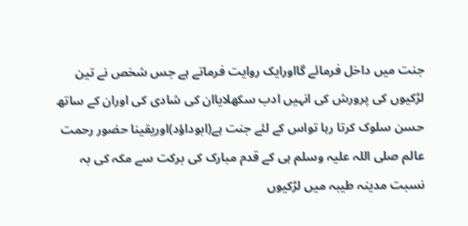جنت میں داخل فرمائے گااورایک روایت فرماتے ہے جس شخص نے تین لڑکیوں کی پرورش کی انہیں ادب سکھلایاان کی شادی کی اوران کے ساتھ حسن سلوک کرتا رہا تواس کے لئے جنت ہے(ابوداؤد)اوریقینا حضور رحمت عالم صلی اللہ علیہ وسلم ہی کے قدم مبارک کی برکت سے مکہ کی بہ نسبت مدینہ طیبہ میں لڑکیوں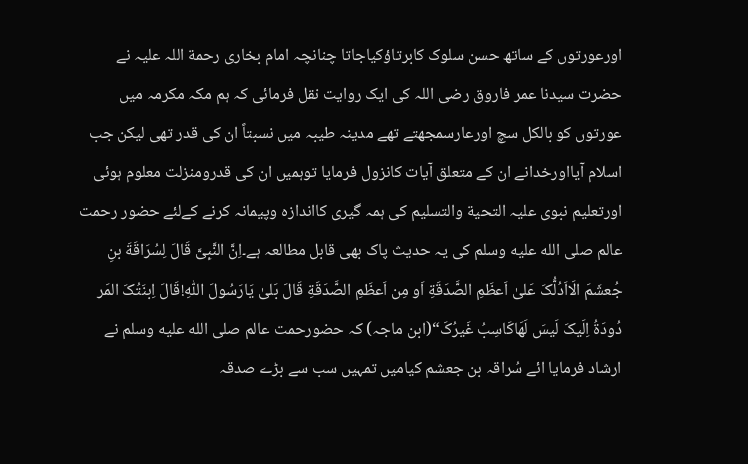اورعورتوں کے ساتھ حسن سلوک کابرتاؤکیاجاتا چنانچہ امام بخاری رحمة اللہ علیہ نے حضرت سیدنا عمر فاروق رضی اللہ کی ایک روایت نقل فرمائی کہ ہم مکہ مکرمہ میں عورتوں کو بالکل سچ اورعارسمجھتے تھے مدینہ طیبہ میں نسبتاً ان کی قدر تھی لیکن جب اسلام آیااورخدانے ان کے متعلق آیات کانزول فرمایا توہمیں ان کی قدرومنزلت معلوم ہوئی اورتعلیم نبوی علیہ التحیة والتسلیم کی ہمہ گیری کااندازہ وپیمانہ کرنے کےلئے حضور رحمت عالم صلى الله عليه وسلم کی یہ حدیث پاک بھی قابل مطالعہ ہے۔اِنَّ النَّبِیَّ قَالَ لِسُرَاقَةَ بنِ جُعشَمَ الَااَدُلُّکَ عَلیٰ اَعظَمِ الصَّدَقَةِ اَو مِن اَعظَمِ الصَّدَقَةِ قَالَ بَلیٰ یَارَسُولَ اللّٰہِ!قَالَ اِبنَتُکَ المَر دُودَةُ اِلَیکَ لَیسَ لَھَاکَاسِبُ غَیرُکَ“(ابن ماجہ) کہ حضورحمت عالم صلى الله عليه وسلم نے ارشاد فرمایا ائے سُراقہ بن جعشم کیامیں تمہیں سب سے بڑے صدقہ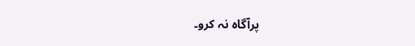پرآگاہ نہ کرو۔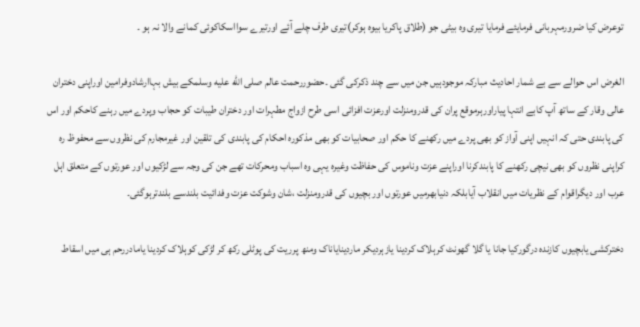توعرض کیا ضرورمہربانی فرمایئے فرمایا تیری وہ بیٹی جو (طلاق پاکریا بیوہ ہوکر)تیری طرف چلے آئے اورتیرے سوااسکاکوئی کمانے والا نہ ہو ۔

الغرض اس حوالے سے بے شمار احادیث مبارکہ موجودہیں جن میں سے چند ذکرکی گئی ۔حضوررحمت عالم صلى الله عليه وسلمکے بیش بہاارشادوفرامین اوراپنی دختران عالی وقار کے ساتھ آپ کابے انتہا پیاراورہرموقع پران کی قدرومنزلت اورعزت افزائی اسی طرح ازواج مطہرات اور دختران طیبات کو حجاب وپردے میں رہنے کاحکم اور اس کی پابندی حتی کہ انہیں اپنی آواز کو بھی پردے میں رکھنے کا حکم اور صحابیات کو بھی مذکورہ احکام کی پابندی کی تلقین اور غیرمجارم کی نظروں سے محفوظ رہ کراپنی نظروں کو بھی نیچی رکھنے کا پابندکرنا اوراپنے عزت وناموس کی حفاظت وغیرہ یہی وہ اسباب ومحرکات تھے جن کی وجہ سے لڑکیوں اور عورتوں کے متعلق اہل عرب اور دیگراقوام کے نظریات میں انقلاب آیابلکہ دنیابھرمیں عورتوں اور بچیوں کی قدرومنزلت ،شان وشوکت عزت وفدائیت بلندسے بلندترہوگئی۔

دخترکشی یابچیوں کازندہ درگورکیا جانا یا گلا گھونٹ کرہلاک کردینا یازہردیکر ماردینایاناک ومنھ پرریت کی پوٹلی رکھ کر لڑکی کوہلاک کردینا یامادررحم ہی میں اسقاط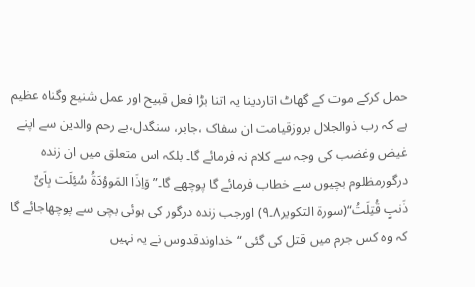حمل کرکے موت کے گھاٹ اتاردینا یہ اتنا بڑا فعل قبیح اور عمل شنیع وگناہ عظیم ہے کہ رب ذوالجلال بروزقیامت ان سفاک ،جابر، سنگدل،بے رحم والدین سے اپنے غیض وغضب کی وجہ سے کلام نہ فرمائے گا۔ بلکہ اس متعلق میں ان زندہ درگورمظلوم بچیوں سے خطاب فرمائے گا پوچھے گا۔”وَاِذَا المَووُدَةُ سُئِلَت بِاَیِّ ذَنبٍ قُتِلَتُ“(سورة التکویر۸۔۹) اورجب زندہ درگور کی ہوئی بچی سے پوچھاجائے گا کہ وہ کس جرم میں قتل کی گئی “خداوندقدوس نے یہ نہیں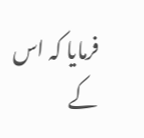فرمایا کہ اس کے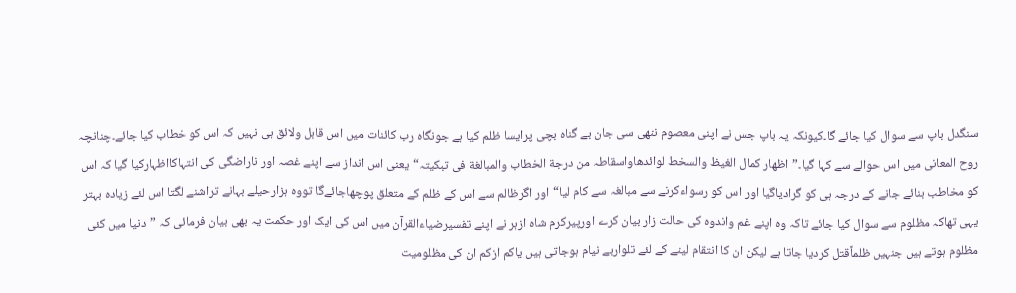سنگدل باپ سے سوال کیا جائے گا۔کیونکہ یہ باپ جس نے اپنی معصوم ننھی سی جان بے گناہ بچی پرایسا ظلم کیا ہے جونگاہ رب کائنات میں اس قابل ولائق ہی نہیں کہ اس کو خطاب کیا جائے۔چنانچہ روح المعانی میں اس حوالے سے کہا گیا۔”اظھار کمال الغیظ والسخط لوائدھاواسقاطہ من درجة الخطاب والمبالغة فی تبکیتہ“یعنی اس انداز سے اپنے غصہ اور ناراضگی کی انتہاکااظہارکیا گیا کہ اس کو مخاطب بنائے جانے کے درجہ ہی کو گرادیاگیا اور اس کو رسواءکرنے سے مبالغہ سے کام لیا“اور اگرظالم سے اس کے ظلم کے متعلق پوچھاجائےگا تووہ ہزارحیلے بہانے تراشنے لگتا اس لئے زیادہ بہتر یہی تھاکہ مظلوم سے سوال کیا جائے تاکہ وہ اپنے غم واندوہ کی حالت زار بیان کرے اورپیرکرم شاہ ازہر نے اپنے تفسیرضیاءالقرآن میں اس کی ایک اور حکمت یہ بھی بیان فرمائی کہ ”دنیا میں کئی مظلوم ہوتے ہیں جنہیں ظلماًقتل کردیا جاتا ہے لیکن ان کا انتقام لینے کے لئے تلواربے نیام ہوجاتی ہیں یاکم ازکم ان کی مظلومیت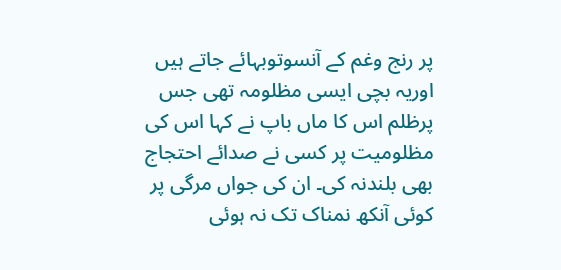پر رنج وغم کے آنسوتوبہائے جاتے ہیں اوریہ بچی ایسی مظلومہ تھی جس پرظلم اس کا ماں باپ نے کہا اس کی مظلومیت پر کسی نے صدائے احتجاج بھی بلندنہ کی۔ ان کی جواں مرگی پر کوئی آنکھ نمناک تک نہ ہوئی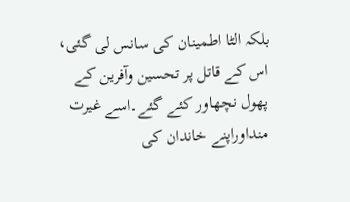بلکہ الٹا اطمینان کی سانس لی گئی، اس کے قاتل پر تحسین وآفرین کے پھول نچھاور کئے گئے۔اسے غیرت منداوراپنے خاندان کی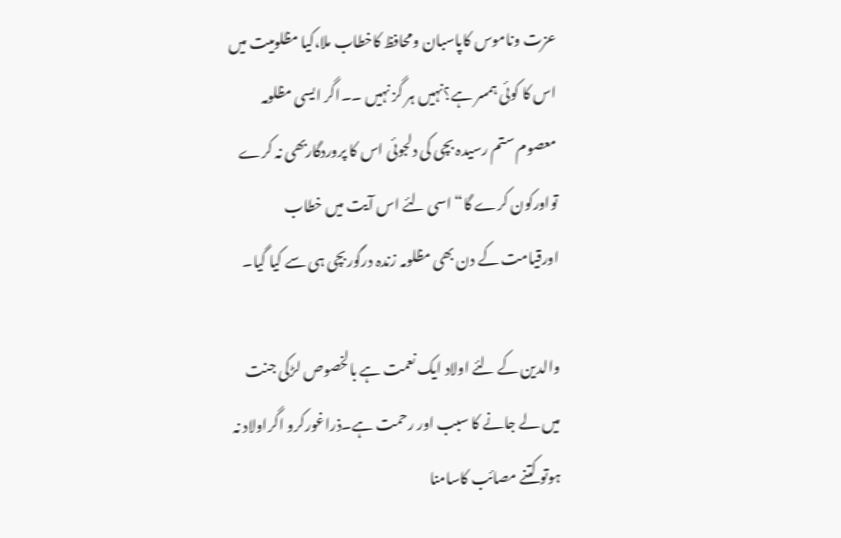عزت وناموس کاپاسبان ومحافظ کاخطاب ملا،کیا مظلومیت میں اس کا کوئی ہمسر ہے؟نہیں ہر گز نہیں ۔۔اگر ایسی مظلومہ معصوم ستم رسیدہ بچی کی دلجوئی اس کا پروردگاربھی نہ کرے تواورکون کرے گا“اسی لئے اس آیت میں خطاب اورقیامت کے دن بھی مظلومہ زندہ درگوربچی ہی سے کیا گیا۔

والدین کے لئے اولاد ایک نعمت ہے بالخصوص لڑکی جنت میں لے جانے کا سبب اور رحمت ہے۔ذراغورکرو اگراولاد نہ ہوتو کتنے مصائب کاسامنا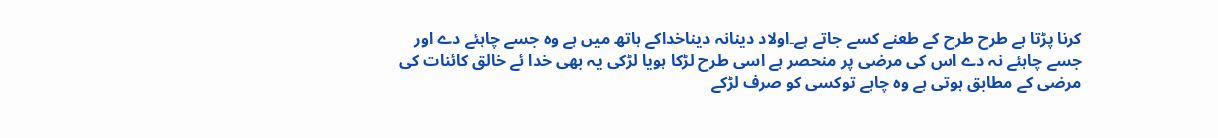کرنا پڑتا ہے طرح طرح کے طعنے کسے جاتے ہے۔اولاد دینانہ دیناخداکے ہاتھ میں ہے وہ جسے چاہئے دے اور جسے چاہئے نہ دے اس کی مرضی پر منحصر ہے اسی طرح لڑکا ہویا لڑکی یہ بھی خدا ئے خالق کائنات کی مرضی کے مطابق ہوتی ہے وہ چاہے توکسی کو صرف لڑکے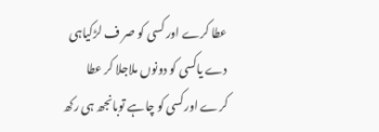عطا کرے اور کسی کو صر ف لڑکیاہی دے یاکسی کو دونوں ملاجلا کر عطا کرے اورکسی کو چاہے توبانجھ ہی رکھ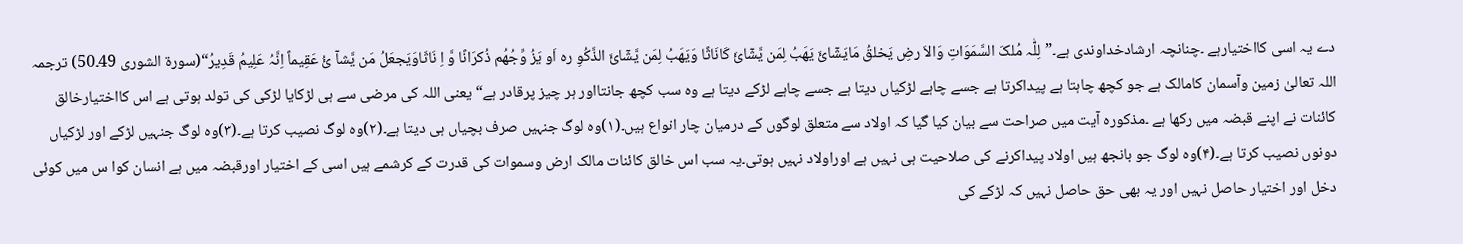دے یہ اسی کااختیارہے ۔چنانچہ ارشادخداوندی ہے۔”لِلّٰہ مُلکَ السَّمَوَاتِ وَالاَ رضِ یَخلقُ مَایَشٓائَ یَھَبُ لِمَن یَّشٓائَ کَانَاثًا وَیَھَبُ لِمَن یَّشٓائَ الذَّکُوِ رہ اَو یَزُ وِّجُھُم ذُکرَانًا وَّ اِ نَاثَاوَیَجعَلُ مَن یَّشآ ئُ عَقِیماً اِنَّہُ عَلِیمُ قَدِیرُ“(سورة الشوری 49۔50) ترجمہ اللہ تعالیٰ زمین وآسمان کامالک ہے جو کچھ چاہتا ہے پیداکرتا ہے جسے چاہے لڑکیاں دیتا ہے جسے چاہے لڑکے دیتا ہے وہ سب کچھ جانتااور ہر چیز پرقادر ہے“یعنی اللہ کی مرضی سے ہی لڑکایا لڑکی کی تولد ہوتی ہے اس کااختیارخالق کائنات نے اپنے قبضہ میں رکھا ہے ۔مذکورہ آیت میں صراحت سے بیان کیا گیا کہ اولاد سے متعلق لوگوں کے درمیان چار انواع ہیں۔(۱)وہ لوگ جنہیں صرف بچیاں ہی دیتا ہے۔(۲)وہ لوگ نصیب کرتا ہے۔(۳)وہ لوگ جنہیں لڑکے اور لڑکیاں دونوں نصیب کرتا ہے۔(۴)وہ لوگ جو بانجھ ہیں اولاد پیداکرنے کی صلاحیت ہی نہیں ہے اوراولاد نہیں ہوتی۔یہ سب اس خالق کائنات مالک ارض وسموات کی قدرت کے کرشمے ہیں اسی کے اختیار اورقبضہ میں ہے انسان کوا س میں کوئی دخل اور اختیار حاصل نہیں اور یہ بھی حق حاصل نہیں کہ لڑکے کی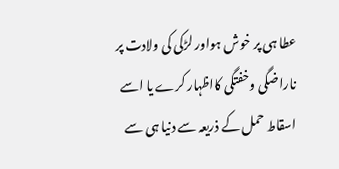عطا ہی پر خوش ہواور لڑکی کی ولادت پر ناراضگی وخفتگی کااظہار کرے یا اسے اسقاط حمل کے ذریعہ سے دنیا ہی سے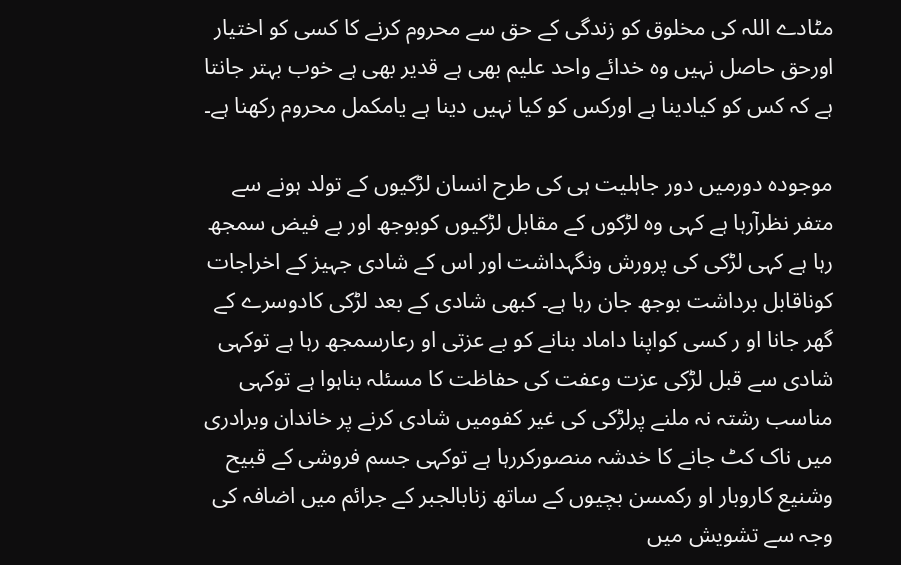مٹادے اللہ کی مخلوق کو زندگی کے حق سے محروم کرنے کا کسی کو اختیار اورحق حاصل نہیں وہ خدائے واحد علیم بھی ہے قدیر بھی ہے خوب بہتر جانتا ہے کہ کس کو کیادینا ہے اورکس کو کیا نہیں دینا ہے یامکمل محروم رکھنا ہے۔

موجودہ دورمیں دور جاہلیت ہی کی طرح انسان لڑکیوں کے تولد ہونے سے متفر نظرآرہا ہے کہی وہ لڑکوں کے مقابل لڑکیوں کوبوجھ اور بے فیض سمجھ رہا ہے کہی لڑکی کی پرورش ونگہداشت اور اس کے شادی جہیز کے اخراجات کوناقابل برداشت بوجھ جان رہا ہے۔ کبھی شادی کے بعد لڑکی کادوسرے کے گھر جانا او ر کسی کواپنا داماد بنانے کو بے عزتی او رعارسمجھ رہا ہے توکہی شادی سے قبل لڑکی عزت وعفت کی حفاظت کا مسئلہ بناہوا ہے توکہی مناسب رشتہ نہ ملنے پرلڑکی کی غیر کفومیں شادی کرنے پر خاندان وبرادری میں ناک کٹ جانے کا خدشہ منصورکررہا ہے توکہی جسم فروشی کے قبیح وشنیع کاروبار او رکمسن بچیوں کے ساتھ زنابالجبر کے جرائم میں اضافہ کی وجہ سے تشویش میں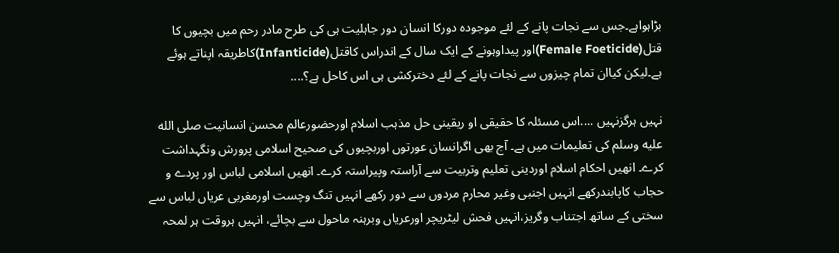بڑاہواہے۔جس سے نجات پانے کے لئے موجودہ دورکا انسان دور جاہلیت ہی کی طرح مادر رحم میں بچیوں کا قتل(Female Foeticide)اور پیداوہونے کے ایک سال کے اندراس کاقتل(Infanticide)کاطریقہ اپناتے ہوئے ہے۔لیکن کیاان تمام چیزوں سے نجات پانے کے لئے دخترکشی ہی اس کاحل ہے؟....

نہیں ہرگزنہیں ....اس مسئلہ کا حقیقی او ریقینی حل مذہب اسلام اورحضورعالم محسن انسانیت صلى الله عليه وسلم کی تعلیمات میں ہے۔ آج بھی اگرانسان عورتوں اوربچیوں کی صحیح اسلامی پرورش ونگہداشت کرے۔ انھیں احکام اسلام اوردینی تعلیم وتربیت سے آراستہ وپیراستہ کرے۔ انھیں اسلامی لباس اور پردے و حجاب کاپابندرکھے انہیں اجنبی وغیر محارم مردوں سے دور رکھے انہیں تنگ وچست اورمغربی عریاں لباس سے سختی کے ساتھ اجتناب وگریز،انہیں فحش لیٹریچر اورعریاں وبرہنہ ماحول سے بچائے، انہیں ہروقت ہر لمحہ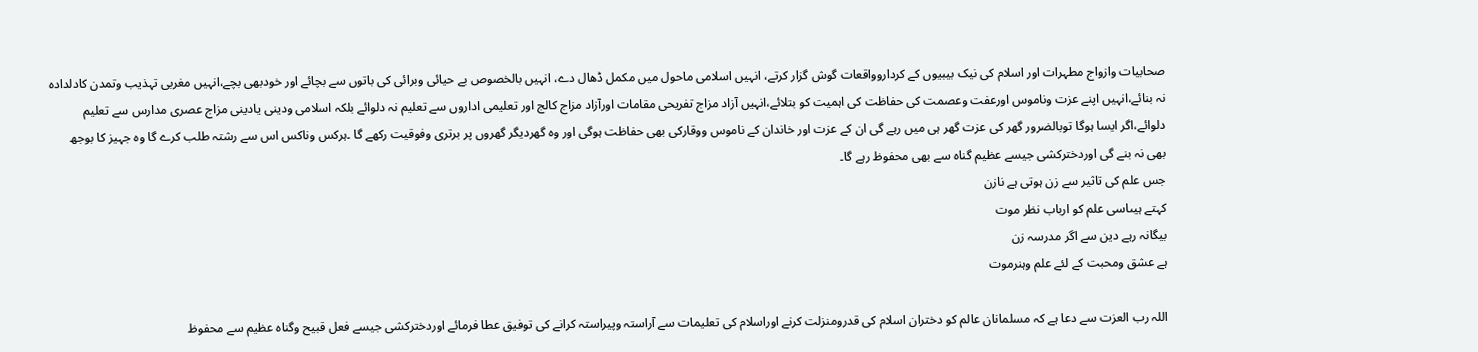صحابیات وازواج مطہرات اور اسلام کی نیک بیبیوں کے کرداروواقعات گوش گزار کرتے، انہیں اسلامی ماحول میں مکمل ڈھال دے، انہیں بالخصوص بے حیائی وبرائی کی باتوں سے بچائے اور خودبھی بچے،انہیں مغربی تہذیب وتمدن کادلدادہ نہ بنائے،انہیں اپنے عزت وناموس اورعفت وعصمت کی حفاظت کی اہمیت کو بتلائے،انہیں آزاد مزاج تفریحی مقامات اورآزاد مزاج کالج اور تعلیمی اداروں سے تعلیم نہ دلوائے بلکہ اسلامی ودینی یادینی مزاج عصری مدارس سے تعلیم دلوائے،اگر ایسا ہوگا توبالضرور گھر کی عزت گھر ہی میں رہے گی ان کے عزت اور خاندان کے ناموس ووقارکی بھی حفاظت ہوگی اور وہ گھردیگر گھروں پر برتری وفوقیت رکھے گا ۔ہرکس وناکس اس سے رشتہ طلب کرے گا وہ جہیز کا بوجھ بھی نہ بنے گی اوردخترکشی جیسے عظیم گناہ سے بھی محفوظ رہے گا۔
جس علم کی تاثیر سے زن ہوتی ہے نازن
کہتے ہیںاسی علم کو ارباب نظر موت
بیگانہ رہے دین سے اگر مدرسہ زن
ہے عشق ومحبت کے لئے علم وہنرموت

اللہ رب العزت سے دعا ہے کہ مسلمانان عالم کو دختران اسلام کی قدرومنزلت کرنے اوراسلام کی تعلیمات سے آراستہ وپیراستہ کرانے کی توفیق عطا فرمائے اوردخترکشی جیسے فعل قبیح وگناہ عظیم سے محفوظ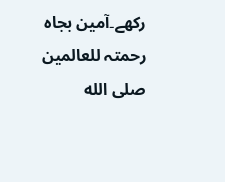رکھے۔آمین بجاہ رحمتہ للعالمین صلى الله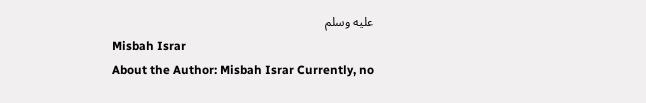عليه وسلم
Misbah Israr
About the Author: Misbah Israr Currently, no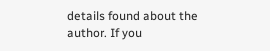details found about the author. If you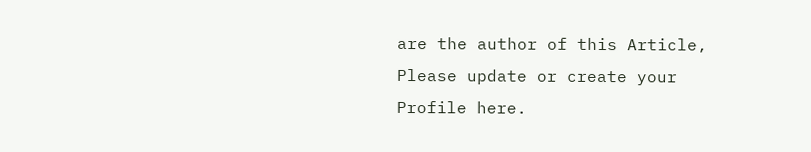are the author of this Article, Please update or create your Profile here.